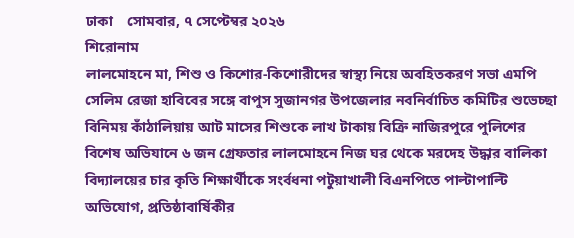ঢাকা    সোমবার, ৭ সেপ্টেম্বর ২০২৬
শিরোনাম
লালমোহনে মা, শিশু ও কিশোর-কিশোরীদের স্বাস্থ্য নিয়ে অবহিতকরণ সভা এমপি সেলিম রেজা হাবিবের সঙ্গে বাপুস সুজানগর উপজেলার নবনির্বাচিত কমিটির শুভেচ্ছা বিনিময় কাঁঠালিয়ায় আট মাসের শিশুকে লাখ টাকায় বিক্রি নাজিরপুরে পুলিশের বিশেষ অভিযানে ৬ জন গ্রেফতার লালমোহনে নিজ ঘর থেকে মরদেহ উদ্ধার বালিকা বিদ্যালয়ের চার কৃতি শিক্ষার্থীকে সংর্বধনা পটুয়াখালী বিএনপিতে পাল্টাপাল্টি অভিযোগ, প্রতিষ্ঠাবার্ষিকীর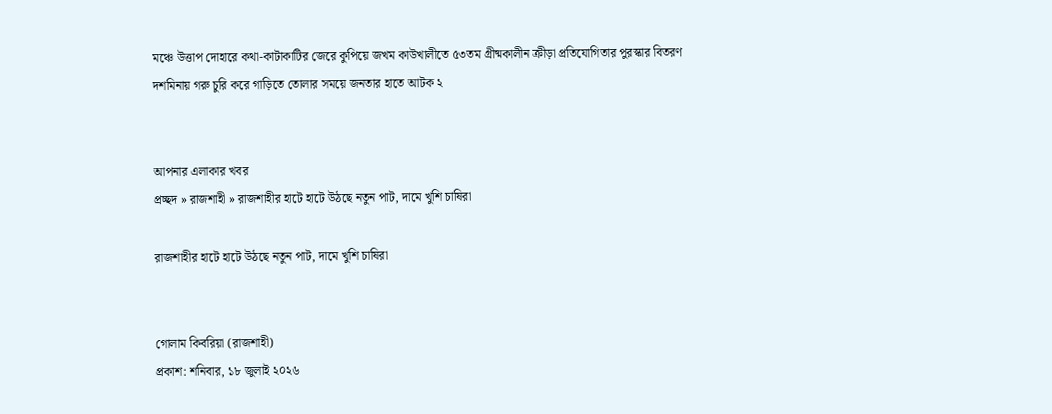মঞ্চে উত্তাপ দোহারে কথা-কাটাকাটির জেরে কুপিয়ে জখম কাউখালীতে ৫৩তম গ্রীষ্মকালীন ক্রীড়া প্রতিযোগিতার পুরস্কার বিতরণ দশমিনায় গরু চুরি করে গাড়িতে তোলার সময়ে জনতার হাতে আটক ২


আপনার এলাকার খবর
প্রচ্ছদ » রাজশাহী » রাজশাহীর হাটে হাটে উঠছে নতুন পাট, দামে খুশি চাষিরা

রাজশাহীর হাটে হাটে উঠছে নতুন পাট, দামে খুশি চাষিরা


গোলাম কিবরিয়া (রাজশাহী)
প্রকাশ: শনিবার, ১৮ জুলাই ২০২৬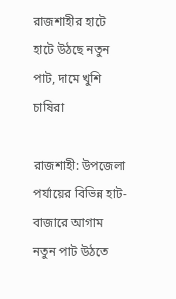রাজশাহীর হাটে হাটে উঠছে নতুন পাট, দামে খুশি চাষিরা

রাজশাহী: উপজেলা পর্যায়ের বিভিন্ন হাট-বাজারে আগাম নতুন পাট উঠতে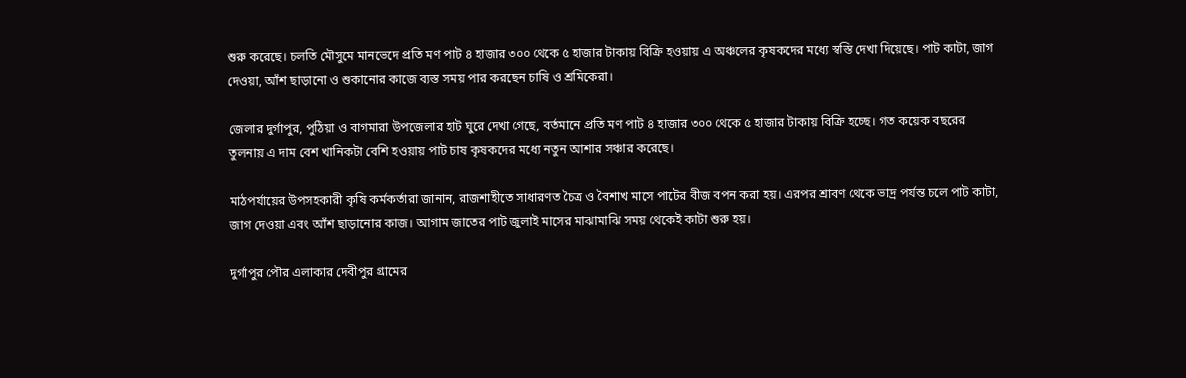শুরু করেছে। চলতি মৌসুমে মানভেদে প্রতি মণ পাট ৪ হাজার ৩০০ থেকে ৫ হাজার টাকায় বিক্রি হওয়ায় এ অঞ্চলের কৃষকদের মধ্যে স্বস্তি দেখা দিয়েছে। পাট কাটা, জাগ দেওয়া, আঁশ ছাড়ানো ও শুকানোর কাজে ব্যস্ত সময় পার করছেন চাষি ও শ্রমিকেরা।

জেলার দুর্গাপুর, পুঠিয়া ও বাগমারা উপজেলার হাট ঘুরে দেখা গেছে, বর্তমানে প্রতি মণ পাট ৪ হাজার ৩০০ থেকে ৫ হাজার টাকায় বিক্রি হচ্ছে। গত কয়েক বছরের তুলনায় এ দাম বেশ খানিকটা বেশি হওয়ায় পাট চাষ কৃষকদের মধ্যে নতুন আশার সঞ্চার করেছে।

মাঠপর্যায়ের উপসহকারী কৃষি কর্মকর্তারা জানান, রাজশাহীতে সাধারণত চৈত্র ও বৈশাখ মাসে পাটের বীজ বপন করা হয়। এরপর শ্রাবণ থেকে ভাদ্র পর্যন্ত চলে পাট কাটা, জাগ দেওয়া এবং আঁশ ছাড়ানোর কাজ। আগাম জাতের পাট জুলাই মাসের মাঝামাঝি সময় থেকেই কাটা শুরু হয়।

দুর্গাপুর পৌর এলাকার দেবীপুর গ্রামের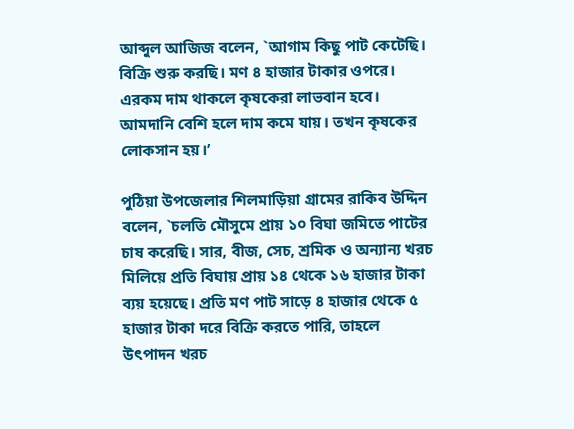আব্দুল আজিজ বলেন, `আগাম কিছু পাট কেটেছি। বিক্রি শুরু করছি। মণ ৪ হাজার টাকার ওপরে। এরকম দাম থাকলে কৃষকেরা লাভবান হবে। আমদানি বেশি হলে দাম কমে যায়। তখন কৃষকের লোকসান হয়।’

পুঠিয়া উপজেলার শিলমাড়িয়া গ্রামের রাকিব উদ্দিন বলেন, `চলতি মৌসুমে প্রায় ১০ বিঘা জমিতে পাটের চাষ করেছি। সার, বীজ, সেচ, শ্রমিক ও অন্যান্য খরচ মিলিয়ে প্রতি বিঘায় প্রায় ১৪ থেকে ১৬ হাজার টাকা ব্যয় হয়েছে। প্রতি মণ পাট সাড়ে ৪ হাজার থেকে ৫ হাজার টাকা দরে বিক্রি করতে পারি, তাহলে উৎপাদন খরচ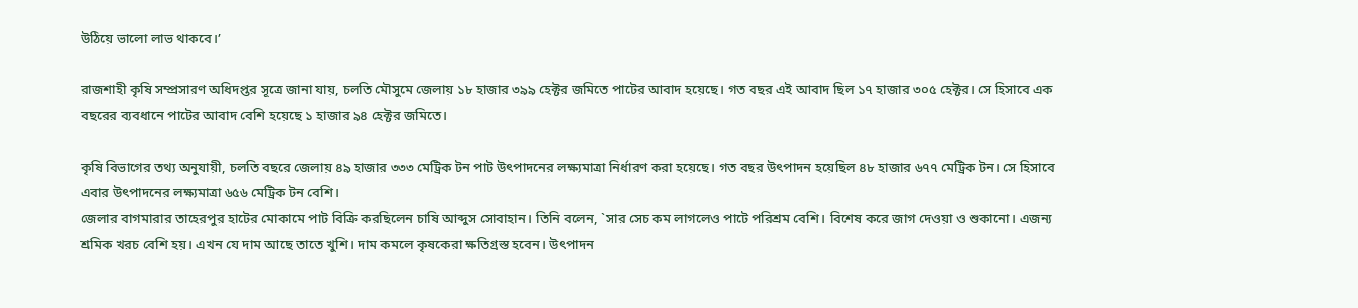উঠিয়ে ভালো লাভ থাকবে।’

রাজশাহী কৃষি সম্প্রসারণ অধিদপ্তর সূত্রে জানা যায়, চলতি মৌসুমে জেলায় ১৮ হাজার ৩৯৯ হেক্টর জমিতে পাটের আবাদ হয়েছে। গত বছর এই আবাদ ছিল ১৭ হাজার ৩০৫ হেক্টর। সে হিসাবে এক বছরের ব্যবধানে পাটের আবাদ বেশি হয়েছে ১ হাজার ৯৪ হেক্টর জমিতে।

কৃষি বিভাগের তথ্য অনুযায়ী, চলতি বছরে জেলায় ৪৯ হাজার ৩৩৩ মেট্রিক টন পাট উৎপাদনের লক্ষ্যমাত্রা নির্ধারণ করা হয়েছে। গত বছর উৎপাদন হয়েছিল ৪৮ হাজার ৬৭৭ মেট্রিক টন। সে হিসাবে এবার উৎপাদনের লক্ষ্যমাত্রা ৬৫৬ মেট্রিক টন বেশি।
জেলার বাগমারার তাহেরপুর হাটের মোকামে পাট বিক্রি করছিলেন চাষি আব্দুস সোবাহান। তিনি বলেন, `সার সেচ কম লাগলেও পাটে পরিশ্রম বেশি। বিশেষ করে জাগ দেওয়া ও শুকানো। এজন্য শ্রমিক খরচ বেশি হয়। এখন যে দাম আছে তাতে খুশি। দাম কমলে কৃষকেরা ক্ষতিগ্রস্ত হবেন। উৎপাদন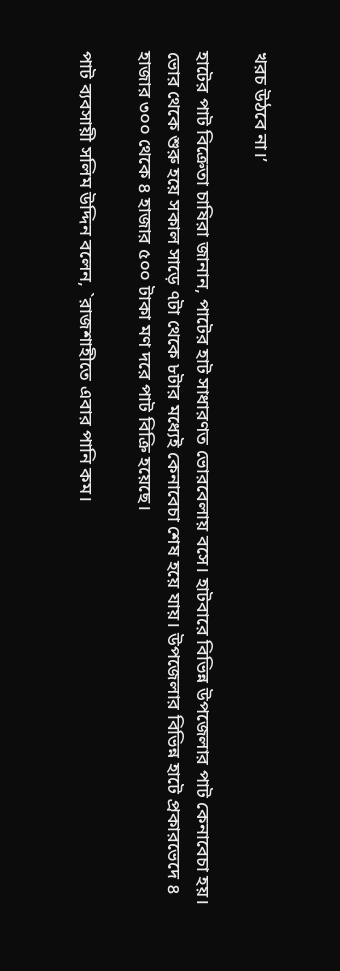খরচ উঠবে না।’

হাটের পাট বিক্রেতা চাষিরা জানান, পাটের হাট সাধারণত ভোরবেলায় বসে। হাটবারে বিভিন্ন উপজেলার পাট কেনাবেচা হয়। ভোর থেকে শুরু হয়ে সকাল সাড়ে ৭টা থেকে ৮টার মধ্যেই কেনাবেচা শেষ হয়ে যায়। উপজেলার বিভিন্ন হাটে প্রকারভেদে ৪ হাজার ৩০০ থেকে ৪ হাজার ৫০০ টাকা মণ দরে পাট বিক্রি হয়েছে।

পাট ব্যবসায়ী সলিম উদ্দিন বলেন, `রাজশাহীতে এবার পানি কম।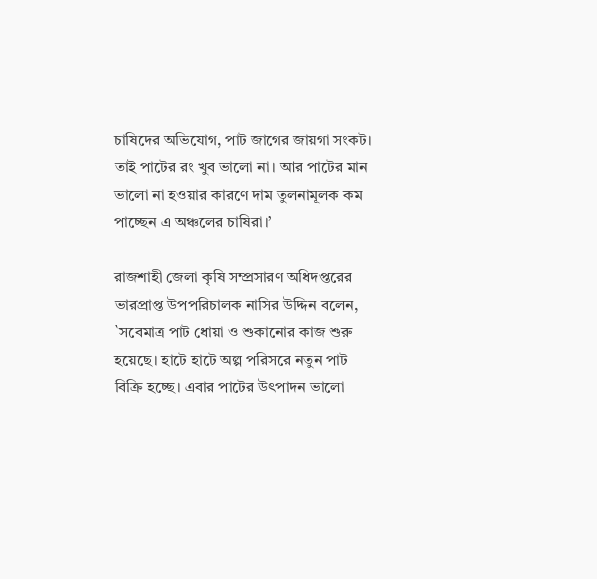চাষিদের অভিযোগ, পাট জাগের জায়গা সংকট। তাই পাটের রং খুব ভালো না। আর পাটের মান ভালো না হওয়ার কারণে দাম তুলনামূলক কম পাচ্ছেন এ অঞ্চলের চাষিরা।’

রাজশাহী জেলা কৃষি সম্প্রসারণ অধিদপ্তরের ভারপ্রাপ্ত উপপরিচালক নাসির উদ্দিন বলেন, `সবেমাত্র পাট ধোয়া ও শুকানোর কাজ শুরু হয়েছে। হাটে হাটে অল্প পরিসরে নতুন পাট বিক্রি হচ্ছে। এবার পাটের উৎপাদন ভালো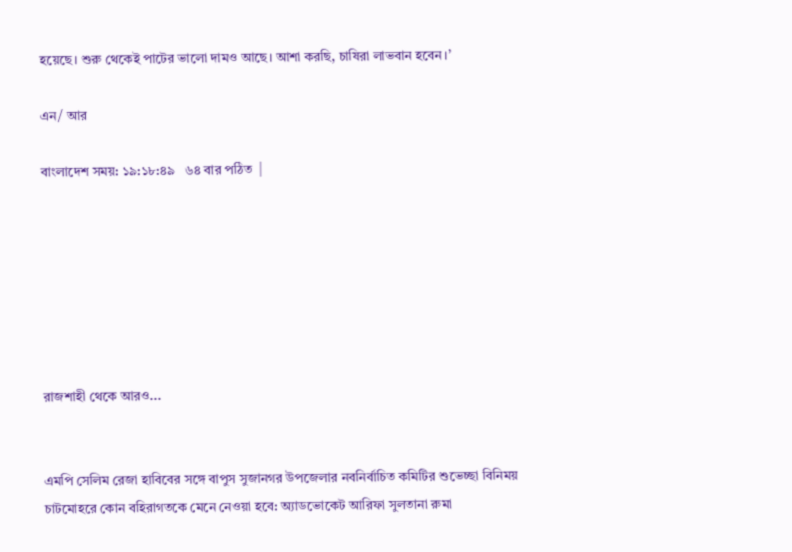হয়েছে। শুরু থেকেই পাটের ভালো দামও আছে। আশা করছি, চাষিরা লাভবান হবেন।’

এন/ আর

বাংলাদেশ সময়: ১৯:১৮:৪৯   ৬৪ বার পঠিত  |







রাজশাহী থেকে আরও...


এমপি সেলিম রেজা হাবিবের সঙ্গে বাপুস সুজানগর উপজেলার নবনির্বাচিত কমিটির শুভেচ্ছা বিনিময়
চাটমোহরে কোন বহিরাগতকে মেনে নেওয়া হবে: অ্যাডভোকেট আরিফা সুলতানা রুমা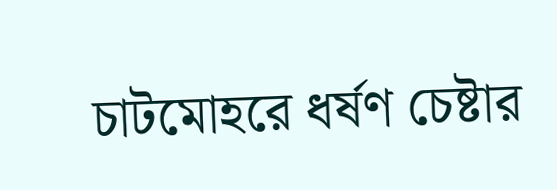চাটমোহরে ধর্ষণ চেষ্টার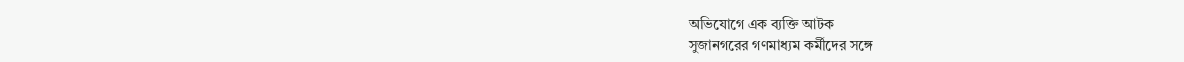অভিযোগে এক ব্যক্তি আটক
সুজানগরের গণমাধ্যম কর্মীদের সঙ্গে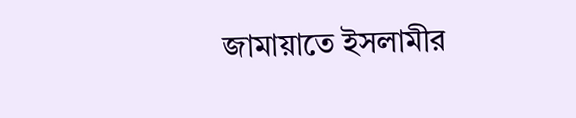জামায়াতে ইসলামীর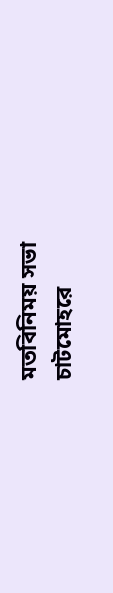মতবিনিময় সভা
চাটমোহরে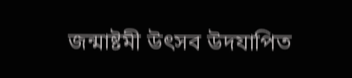জন্মাষ্টমী উৎসব উদযাপিত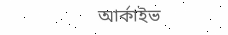আর্কাইভ